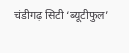चंडीगढ़ सिटी ‘ब्यूटीफुल’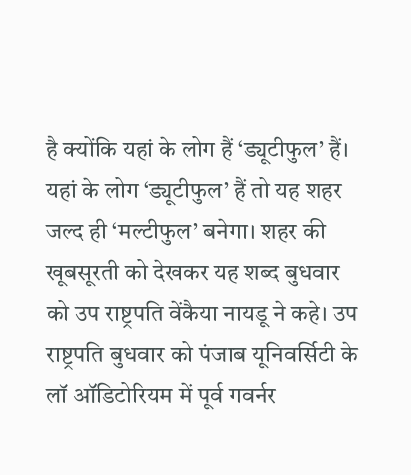है क्योंकि यहां के लोग हैं ‘ड्यूटीफुल’ हैं। यहां के लोग ‘ड्यूटीफुल’ हैं तो यह शहर जल्द ही ‘मल्टीफुल’ बनेगा। शहर की खूबसूरती को देखकर यह शब्द बुधवार को उप राष्ट्रपति वेंकैया नायडू ने कहे। उप राष्ट्रपति बुधवार को पंजाब यूनिवर्सिटी के लॉ ऑडिटोरियम में पूर्व गवर्नर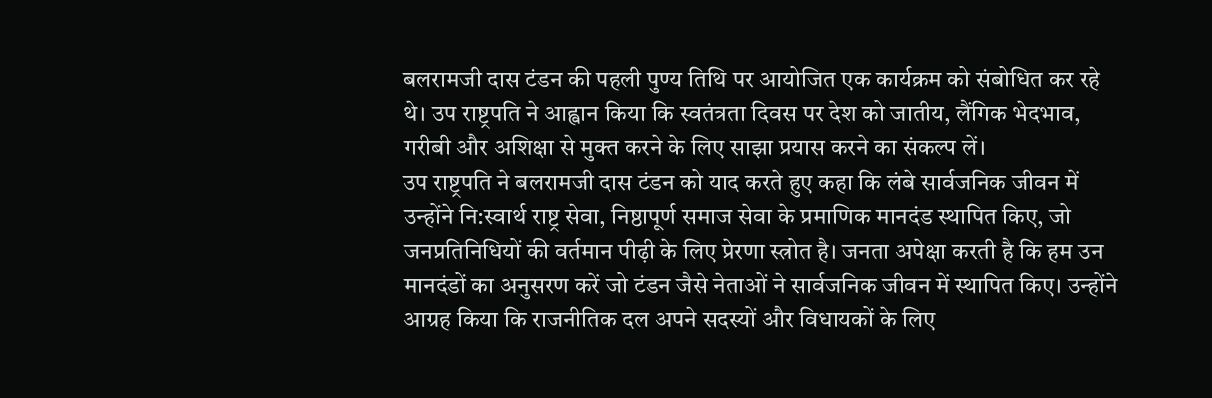बलरामजी दास टंडन की पहली पुण्य तिथि पर आयोजित एक कार्यक्रम को संबोधित कर रहे थे। उप राष्ट्रपति ने आह्वान किया कि स्वतंत्रता दिवस पर देश को जातीय, लैंगिक भेदभाव, गरीबी और अशिक्षा से मुक्त करने के लिए साझा प्रयास करने का संकल्प लें।
उप राष्ट्रपति ने बलरामजी दास टंडन को याद करते हुए कहा कि लंबे सार्वजनिक जीवन में उन्होंने नि:स्वार्थ राष्ट्र सेवा, निष्ठापूर्ण समाज सेवा के प्रमाणिक मानदंड स्थापित किए, जो जनप्रतिनिधियों की वर्तमान पीढ़ी के लिए प्रेरणा स्त्रोत है। जनता अपेक्षा करती है कि हम उन मानदंडों का अनुसरण करें जो टंडन जैसे नेताओं ने सार्वजनिक जीवन में स्थापित किए। उन्होंने आग्रह किया कि राजनीतिक दल अपने सदस्यों और विधायकों के लिए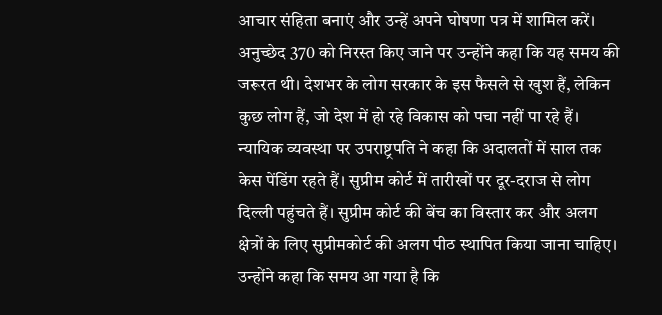आचार संहिता बनाएं और उन्हें अपने घोषणा पत्र में शामिल करें।
अनुच्छेद 370 को निरस्त किए जाने पर उन्होंने कहा कि यह समय की जरूरत थी। देशभर के लोग सरकार के इस फैसले से खुश हैं, लेकिन कुछ लोग हैं, जो देश में हो रहे विकास को पचा नहीं पा रहे हैं। न्यायिक व्यवस्था पर उपराष्ट्रपति ने कहा कि अदालतों में साल तक केस पेंडिंग रहते हैं। सुप्रीम कोर्ट में तारीखों पर दूर-दराज से लोग दिल्ली पहुंचते हैं। सुप्रीम कोर्ट की बेंच का विस्तार कर और अलग क्षेत्रों के लिए सुप्रीमकोर्ट की अलग पीठ स्थापित किया जाना चाहिए।
उन्होंने कहा कि समय आ गया है कि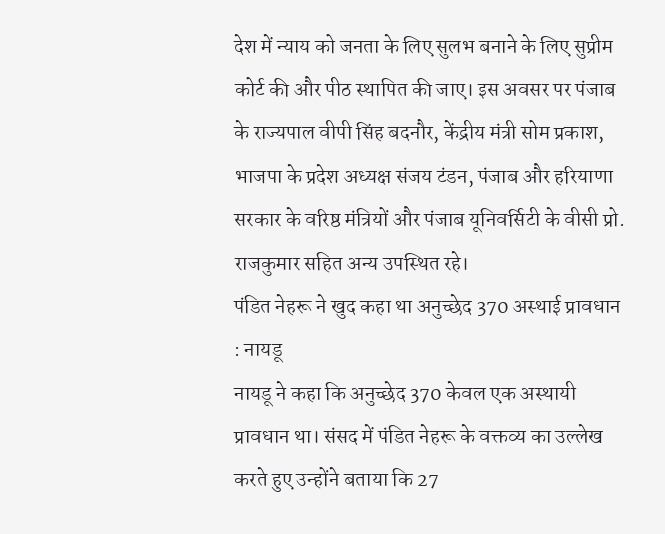देश में न्याय को जनता के लिए सुलभ बनाने के लिए सुप्रीम कोर्ट की और पीठ स्थापित की जाए। इस अवसर पर पंजाब के राज्यपाल वीपी सिंह बदनौर, केंद्रीय मंत्री सोम प्रकाश, भाजपा के प्रदेश अध्यक्ष संजय टंडन, पंजाब और हरियाणा सरकार के वरिष्ठ मंत्रियों और पंजाब यूनिवर्सिटी के वीसी प्रो. राजकुमार सहित अन्य उपस्थित रहे।
पंडित नेहरू ने खुद कहा था अनुच्छेद 370 अस्थाई प्रावधान : नायडू
नायडू ने कहा कि अनुच्छेद 370 केवल एक अस्थायी प्रावधान था। संसद में पंडित नेहरू के वक्तव्य का उल्लेख करते हुए उन्होंने बताया कि 27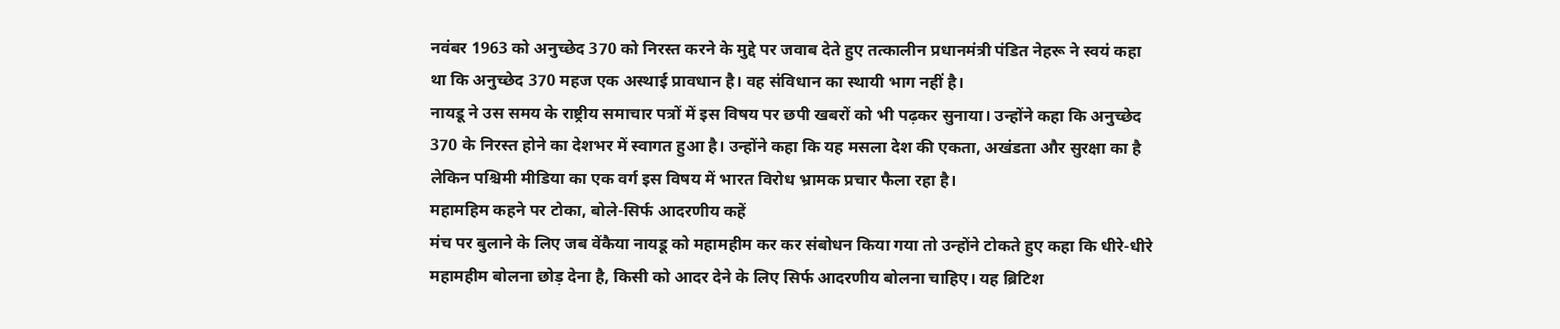नवंबर 1963 को अनुच्छेद 370 को निरस्त करने के मुद्दे पर जवाब देते हुए तत्कालीन प्रधानमंत्री पंडित नेहरू ने स्वयं कहा था कि अनुच्छेद 370 महज एक अस्थाई प्रावधान है। वह संविधान का स्थायी भाग नहीं है।
नायडू ने उस समय के राष्ट्रीय समाचार पत्रों में इस विषय पर छपी खबरों को भी पढ़कर सुनाया। उन्होंने कहा कि अनुच्छेद 370 के निरस्त होने का देशभर में स्वागत हुआ है। उन्होंने कहा कि यह मसला देश की एकता, अखंडता और सुरक्षा का है लेकिन पश्चिमी मीडिया का एक वर्ग इस विषय में भारत विरोध भ्रामक प्रचार फैला रहा है।
महामहिम कहने पर टोका, बोले-सिर्फ आदरणीय कहें
मंच पर बुलाने के लिए जब वेंकैया नायडू को महामहीम कर कर संबोधन किया गया तो उन्होंने टोकते हुए कहा कि धीरे-धीरे महामहीम बोलना छोड़ देना है, किसी को आदर देने के लिए सिर्फ आदरणीय बोलना चाहिए। यह ब्रिटिश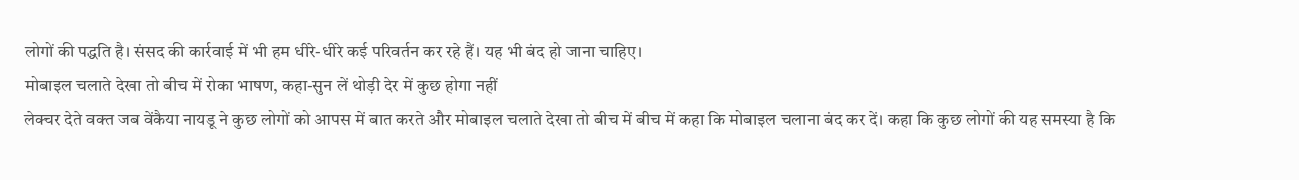लोगों की पद्धति है। संसद की कार्रवाई में भी हम धीरे-धीरे कई परिवर्तन कर रहे हैं। यह भी बंद हो जाना चाहिए।
मोबाइल चलाते देखा तो बीच में रोका भाषण, कहा-सुन लें थोड़ी देर में कुछ होगा नहीं
लेक्चर देते वक्त जब वेंकैया नायडू ने कुछ लोगों को आपस में बात करते और मोबाइल चलाते देखा तो बीच में बीच में कहा कि मोबाइल चलाना बंद कर दें। कहा कि कुछ लोगों की यह समस्या है कि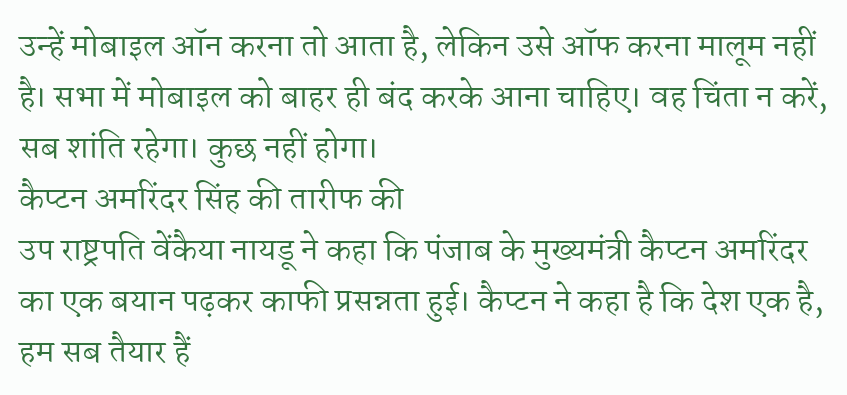उन्हें मोबाइल ऑन करना तो आता है, लेकिन उसे ऑफ करना मालूम नहीं है। सभा में मोबाइल को बाहर ही बंद करके आना चाहिए। वह चिंता न करें, सब शांति रहेगा। कुछ नहीं होगा।
कैप्टन अमरिंदर सिंह की तारीफ की
उप राष्ट्रपति वेंकैया नायडू ने कहा कि पंजाब के मुख्यमंत्री कैप्टन अमरिंदर का एक बयान पढ़कर काफी प्रसन्नता हुई। कैप्टन ने कहा है कि देश एक है, हम सब तैयार हैं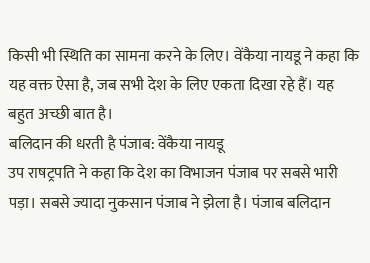किसी भी स्थिति का सामना करने के लिए। वेंकैया नायडू ने कहा कि यह वक्त ऐसा है, जब सभी देश के लिए एकता दिखा रहे हैं। यह बहुत अच्छी बात है।
बलिदान की धरती है पंजाब: वेंकैया नायडू
उप राषट्रपति ने कहा कि देश का विभाजन पंजाब पर सबसे भारी पड़ा। सबसे ज्यादा नुकसान पंजाब ने झेला है। पंजाब बलिदान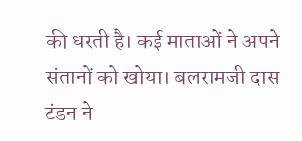की धरती है। कई माताओं ने अपने संतानों को खोया। बलरामजी दास टंडन ने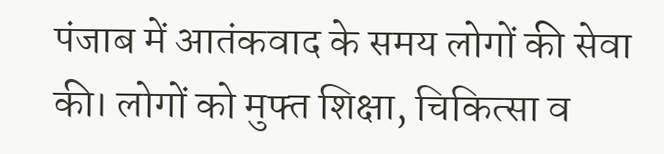पंजाब में आतंकवाद के समय लोगों की सेवा की। लोगों को मुफ्त शिक्षा, चिकित्सा व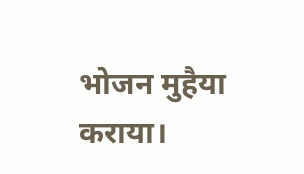भोजन मुहैया कराया।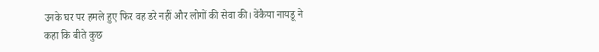उनके घर पर हमले हुए फिर वह डरे नहीं और लोगों की सेवा की। वेंकैया नायडू ने कहा कि बीते कुछ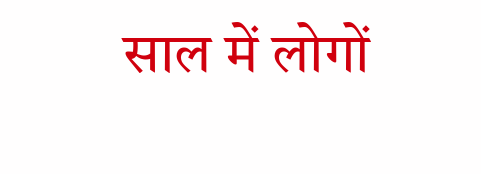साल में लोगों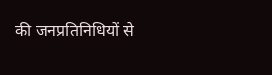की जनप्रतिनिधियों से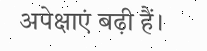अपेक्षाएं बढ़ी हैं।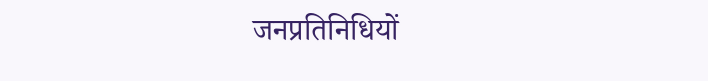जनप्रतिनिधियों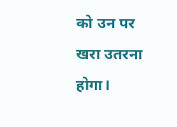को उन पर खरा उतरना होगा।